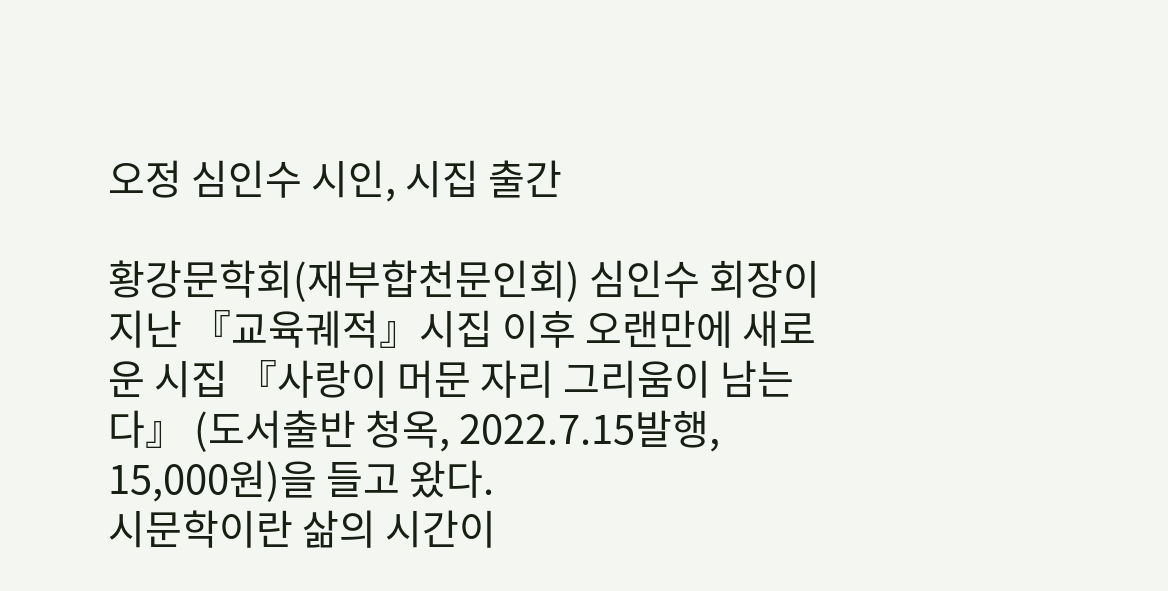오정 심인수 시인, 시집 출간

황강문학회(재부합천문인회) 심인수 회장이 지난 『교육궤적』시집 이후 오랜만에 새로운 시집 『사랑이 머문 자리 그리움이 남는다』 (도서출반 청옥, 2022.7.15발행, 15,000원)을 들고 왔다.
시문학이란 삶의 시간이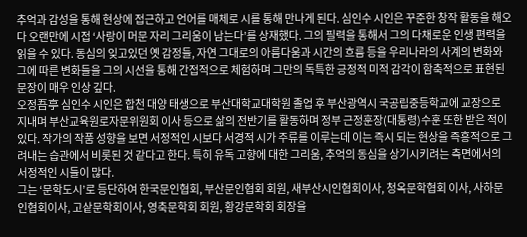추억과 감성을 통해 현상에 접근하고 언어를 매체로 시를 통해 만나게 된다. 심인수 시인은 꾸준한 창작 활동을 해오다 오랜만에 시접 ‘사랑이 머문 자리 그리움이 남는다’를 상재했다. 그의 필력을 통해서 그의 다채로운 인생 편력을 읽을 수 있다. 동심의 잊고있던 옛 감정들, 자연 그대로의 아름다움과 시간의 흐름 등을 우리나라의 사계의 변화와 그에 따른 변화들을 그의 시선을 통해 간접적으로 체험하며 그만의 독특한 긍정적 미적 감각이 함축적으로 표현된 문장이 매우 인상 깊다.
오정吾亭 심인수 시인은 합천 대양 태생으로 부산대학교대학원 졸업 후 부산광역시 국공립중등학교에 교장으로 지내며 부산교육원로자문위원회 이사 등으로 삶의 전반기를 활동하며 정부 근정훈장(대통령)수훈 또한 받은 적이 있다. 작가의 작품 성향을 보면 서정적인 시보다 서경적 시가 주류를 이루는데 이는 즉시 되는 현상을 즉흥적으로 그려내는 습관에서 비롯된 것 같다고 한다. 특히 유독 고향에 대한 그리움, 추억의 동심을 상기시키려는 측면에서의 서정적인 시들이 많다.
그는 ‘문학도시’로 등단하여 한국문인협회, 부산문인협회 회원, 새부산시인협회이사, 청옥문학협회 이사, 사하문인협회이사, 고샅문학회이사, 영축문학회 회원, 황강문학회 회장을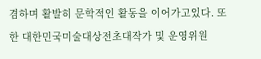겸하며 활발히 문학적인 활동을 이어가고있다. 또한 대한민국미술대상전초대작가 및 운영위원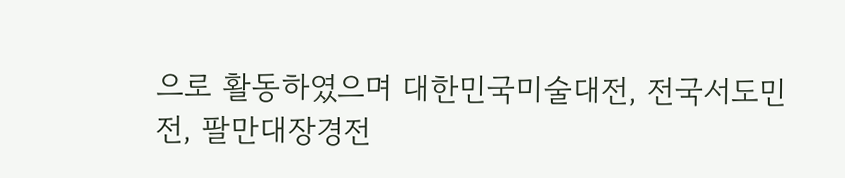으로 활동하였으며 대한민국미술대전, 전국서도민전, 팔만대장경전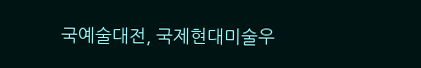국예술대전, 국제현대미술우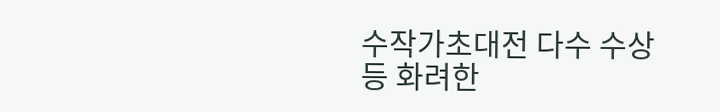수작가초대전 다수 수상등 화려한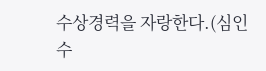수상경력을 자랑한다.(심인수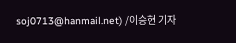soj0713@hanmail.net) /이승현 기자